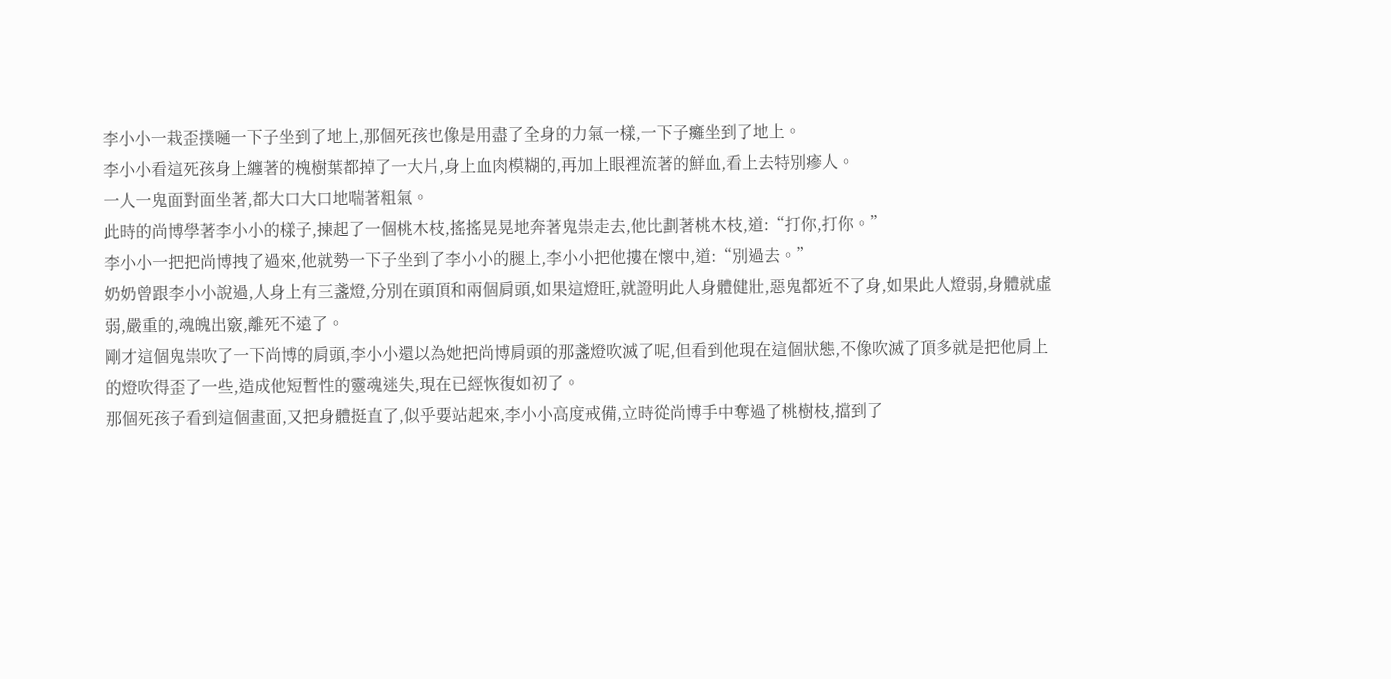李小小一栽歪撲嗵一下子坐到了地上,那個死孩也像是用盡了全身的力氣一樣,一下子癱坐到了地上。
李小小看這死孩身上纏著的槐樹葉都掉了一大片,身上血肉模糊的,再加上眼裡流著的鮮血,看上去特別瘮人。
一人一鬼面對面坐著,都大口大口地喘著粗氣。
此時的尚博學著李小小的樣子,揀起了一個桃木枝,搖搖晃晃地奔著鬼祟走去,他比劃著桃木枝,道:“打你,打你。”
李小小一把把尚博拽了過來,他就勢一下子坐到了李小小的腿上,李小小把他摟在懷中,道:“別過去。”
奶奶曾跟李小小說過,人身上有三盞燈,分別在頭頂和兩個肩頭,如果這燈旺,就證明此人身體健壯,惡鬼都近不了身,如果此人燈弱,身體就虛弱,嚴重的,魂魄出竅,離死不遠了。
剛才這個鬼祟吹了一下尚博的肩頭,李小小還以為她把尚博肩頭的那盞燈吹滅了呢,但看到他現在這個狀態,不像吹滅了頂多就是把他肩上的燈吹得歪了一些,造成他短暫性的靈魂迷失,現在已經恢復如初了。
那個死孩子看到這個畫面,又把身體挺直了,似乎要站起來,李小小高度戒備,立時從尚博手中奪過了桃樹枝,擋到了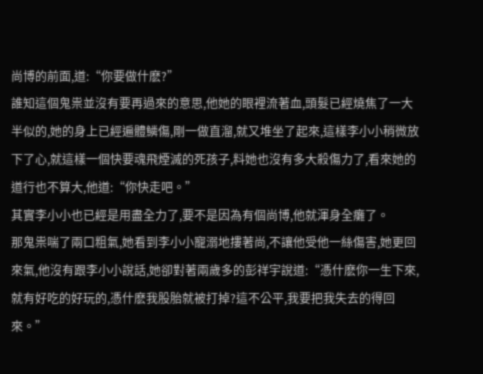尚博的前面,道:“你要做什麽?”
誰知這個鬼祟並沒有要再過來的意思,他她的眼裡流著血,頭髮已經燒焦了一大半似的,她的身上已經遍體鱗傷,剛一做直溜,就又堆坐了起來,這樣李小小稍微放下了心,就這樣一個快要魂飛煙滅的死孩子,料她也沒有多大殺傷力了,看來她的道行也不算大,他道:“你快走吧。”
其實李小小也已經是用盡全力了,要不是因為有個尚博,他就渾身全癱了。
那鬼祟喘了兩口粗氣,她看到李小小寵溺地摟著尚,不讓他受他一絲傷害,她更回來氣,他沒有跟李小小說話,她卻對著兩歲多的彭祥宇說道:“憑什麽你一生下來,就有好吃的好玩的,憑什麽我股胎就被打掉?這不公平,我要把我失去的得回來。”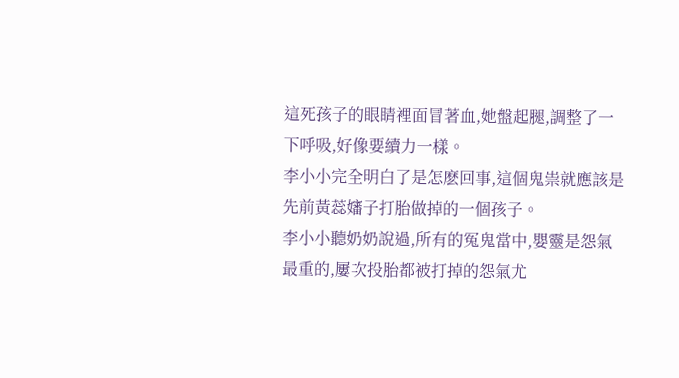這死孩子的眼睛裡面冒著血,她盤起腿,調整了一下呼吸,好像要續力一樣。
李小小完全明白了是怎麽回事,這個鬼祟就應該是先前黃蕊嬸子打胎做掉的一個孩子。
李小小聽奶奶說過,所有的冤鬼當中,嬰靈是怨氣最重的,屢次投胎都被打掉的怨氣尤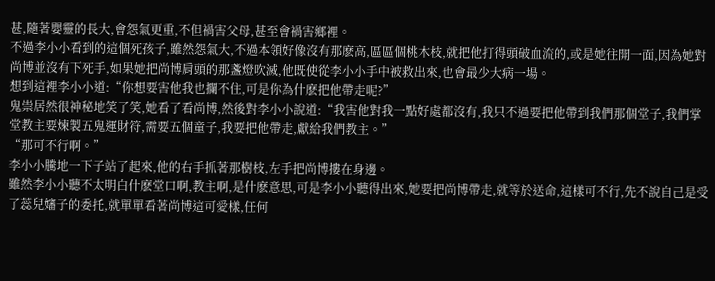甚,隨著嬰靈的長大,會怨氣更重,不但禍害父母,甚至會禍害鄉裡。
不過李小小看到的這個死孩子,雖然怨氣大,不過本領好像沒有那麽高,區區個桃木枝,就把他打得頭破血流的,或是她往開一面,因為她對尚博並沒有下死手,如果她把尚博肩頭的那盞燈吹滅,他既使從李小小手中被救出來,也會最少大病一場。
想到這裡李小小道:“你想要害他我也攔不住,可是你為什麽把他帶走呢?”
鬼祟居然很神秘地笑了笑,她看了看尚博,然後對李小小說道:“我害他對我一點好處都沒有,我只不過要把他帶到我們那個堂子,我們掌堂教主要煉製五鬼運財符,需要五個童子,我要把他帶走,獻給我們教主。”
“那可不行啊。”
李小小騰地一下子站了起來,他的右手抓著那樹枝,左手把尚博摟在身邊。
雖然李小小聽不太明白什麽堂口啊,教主啊,是什麽意思,可是李小小聽得出來,她要把尚博帶走,就等於送命,這樣可不行,先不說自己是受了蕊兒嬸子的委托,就單單看著尚博這可愛樣,任何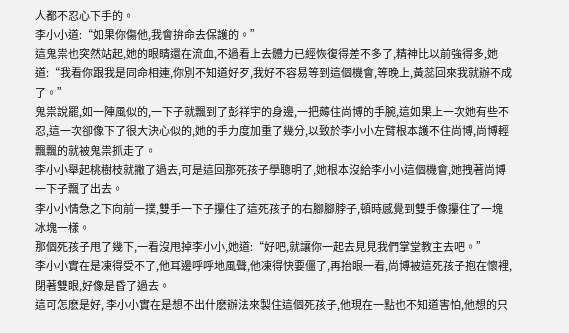人都不忍心下手的。
李小小道:“如果你傷他,我會拚命去保護的。”
這鬼祟也突然站起,她的眼睛還在流血,不過看上去體力已經恢復得差不多了,精神比以前強得多,她道:“我看你跟我是同命相連,你別不知道好歹,我好不容易等到這個機會,等晚上,黃蕊回來我就辦不成了。”
鬼祟說罷,如一陣風似的,一下子就飄到了彭祥宇的身邊,一把薅住尚博的手腕,這如果上一次她有些不忍,這一次卻像下了很大決心似的,她的手力度加重了幾分,以致於李小小左臂根本護不住尚博,尚博輕飄飄的就被鬼祟抓走了。
李小小舉起桃樹枝就撇了過去,可是這回那死孩子學聰明了,她根本沒給李小小這個機會,她拽著尚博一下子飄了出去。
李小小情急之下向前一撲,雙手一下子攥住了這死孩子的右腳腳脖子,頓時感覺到雙手像攥住了一塊冰塊一樣。
那個死孩子甩了幾下,一看沒甩掉李小小,她道:“好吧,就讓你一起去見見我們掌堂教主去吧。”
李小小實在是凍得受不了,他耳邊呼呼地風聲,他凍得快要僵了,再抬眼一看,尚博被這死孩子抱在懷裡,閉著雙眼,好像是昏了過去。
這可怎麽是好, 李小小實在是想不出什麽辦法來製住這個死孩子,他現在一點也不知道害怕,他想的只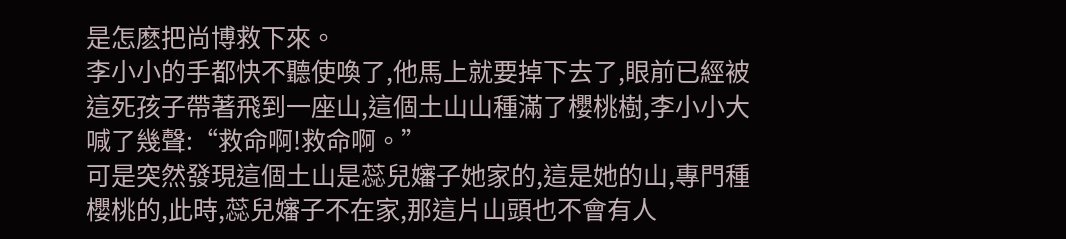是怎麽把尚博救下來。
李小小的手都快不聽使喚了,他馬上就要掉下去了,眼前已經被這死孩子帶著飛到一座山,這個土山山種滿了櫻桃樹,李小小大喊了幾聲:“救命啊!救命啊。”
可是突然發現這個土山是蕊兒嬸子她家的,這是她的山,專門種櫻桃的,此時,蕊兒嬸子不在家,那這片山頭也不會有人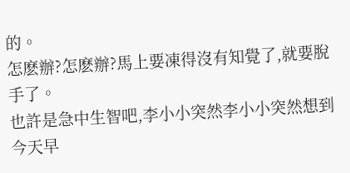的。
怎麽辦?怎麽辦?馬上要凍得沒有知覺了,就要脫手了。
也許是急中生智吧,李小小突然李小小突然想到今天早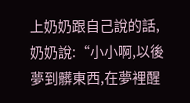上奶奶跟自己說的話,奶奶說:“小小啊,以後夢到髒東西,在夢裡醒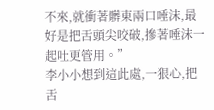不來,就衝著髒東兩口唾沫,最好是把舌頭尖咬破,摻著唾沫一起吐更管用。”
李小小想到這此處,一狠心,把舌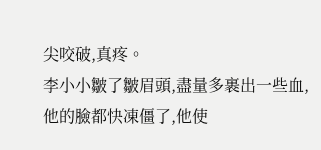尖咬破,真疼。
李小小皺了皺眉頭,盡量多裹出一些血,他的臉都快凍僵了,他使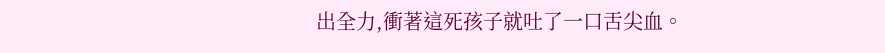出全力,衝著這死孩子就吐了一口舌尖血。